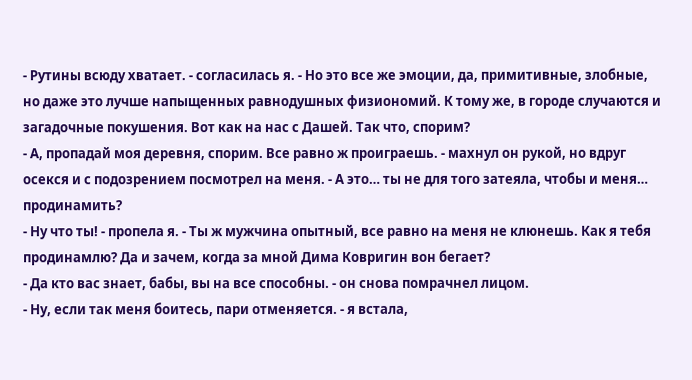- Рутины всюду хватает. - согласилась я. - Но это все же эмоции, да, примитивные, злобные, но даже это лучше напыщенных равнодушных физиономий. К тому же, в городе случаются и загадочные покушения. Вот как на нас с Дашей. Так что, спорим?
- А, пропадай моя деревня, спорим. Все равно ж проиграешь. - махнул он рукой, но вдруг осекся и с подозрением посмотрел на меня. - А это… ты не для того затеяла, чтобы и меня… продинамить?
- Ну что ты! - пропела я. - Ты ж мужчина опытный, все равно на меня не клюнешь. Как я тебя продинамлю? Да и зачем, когда за мной Дима Ковригин вон бегает?
- Да кто вас знает, бабы, вы на все способны. - он снова помрачнел лицом.
- Ну, если так меня боитесь, пари отменяется. - я встала,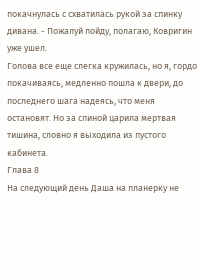покачнулась с схватилась рукой за спинку дивана. - Пожалуй пойду, полагаю, Ковригин уже ушел.
Голова все еще слегка кружилась, но я, гордо покачиваясь, медленно пошла к двери, до последнего шага надеясь, что меня остановят. Но за спиной царила мертвая тишина, словно я выходила из пустого кабинета.
Глава 8
На следующий день Даша на планерку не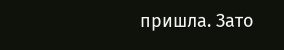пришла. Зато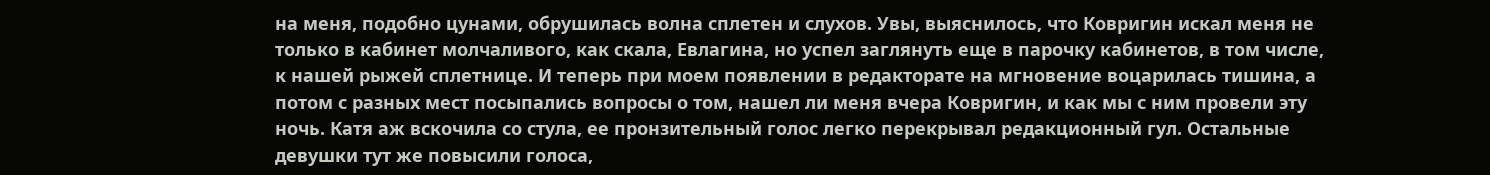на меня, подобно цунами, обрушилась волна сплетен и слухов. Увы, выяснилось, что Ковригин искал меня не только в кабинет молчаливого, как скала, Евлагина, но успел заглянуть еще в парочку кабинетов, в том числе, к нашей рыжей сплетнице. И теперь при моем появлении в редакторате на мгновение воцарилась тишина, а потом с разных мест посыпались вопросы о том, нашел ли меня вчера Ковригин, и как мы с ним провели эту ночь. Катя аж вскочила со стула, ее пронзительный голос легко перекрывал редакционный гул. Остальные девушки тут же повысили голоса,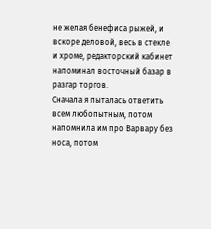не желая бенефиса рыжей, и вскоре деловой, весь в стекле и хроме, редакторский кабинет напоминал восточный базар в разгар торгов.
Сначала я пыталась ответить всем любопытным, потом напомнила им про Варвару без носа, потом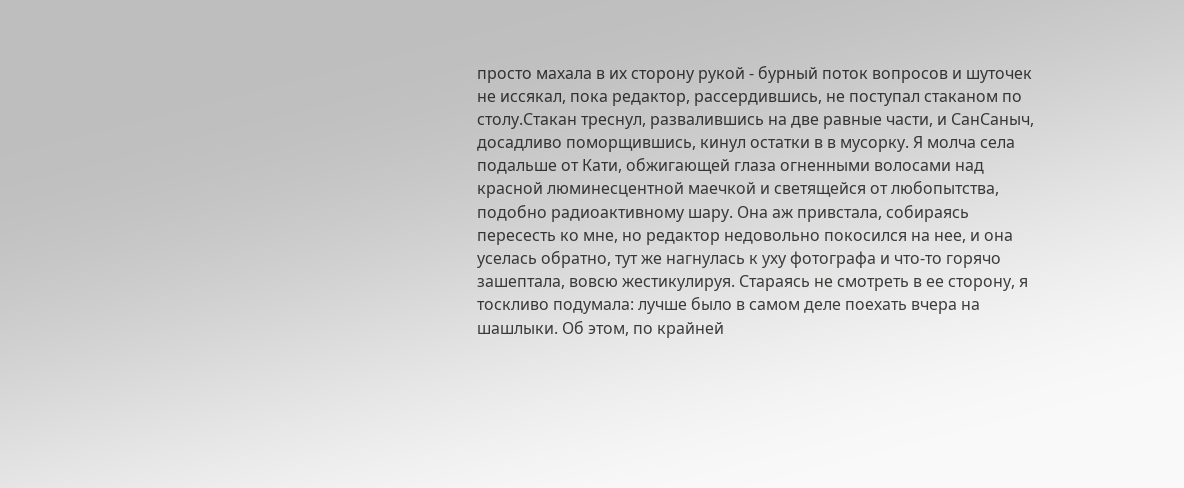просто махала в их сторону рукой - бурный поток вопросов и шуточек не иссякал, пока редактор, рассердившись, не поступал стаканом по столу.Стакан треснул, развалившись на две равные части, и СанСаныч, досадливо поморщившись, кинул остатки в в мусорку. Я молча села подальше от Кати, обжигающей глаза огненными волосами над красной люминесцентной маечкой и светящейся от любопытства, подобно радиоактивному шару. Она аж привстала, собираясь пересесть ко мне, но редактор недовольно покосился на нее, и она уселась обратно, тут же нагнулась к уху фотографа и что-то горячо зашептала, вовсю жестикулируя. Стараясь не смотреть в ее сторону, я тоскливо подумала: лучше было в самом деле поехать вчера на шашлыки. Об этом, по крайней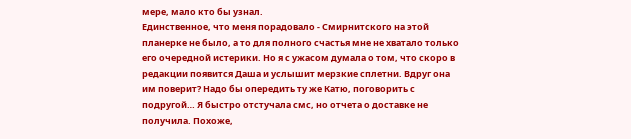мере, мало кто бы узнал.
Единственное, что меня порадовало - Смирнитского на этой планерке не было, а то для полного счастья мне не хватало только его очередной истерики. Но я с ужасом думала о том, что скоро в редакции появится Даша и услышит мерзкие сплетни. Вдруг она им поверит? Надо бы опередить ту же Катю, поговорить с подругой… Я быстро отстучала смс, но отчета о доставке не получила. Похоже,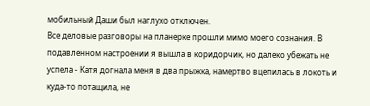мобильный Даши был наглухо отключен.
Все деловые разговоры на планерке прошли мимо моего сознания. В подавленном настроении я вышла в коридорчик, но далеко убежать не успела - Катя догнала меня в два прыжка, намертво вцепилась в локоть и куда-то потащила, не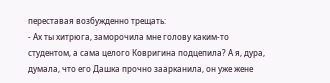переставая возбужденно трещать:
- Ах ты хитрюга, заморочила мне голову каким-то студентом, а сама целого Ковригина подцепила? А я, дура, думала, что его Дашка прочно заарканила, он уже жене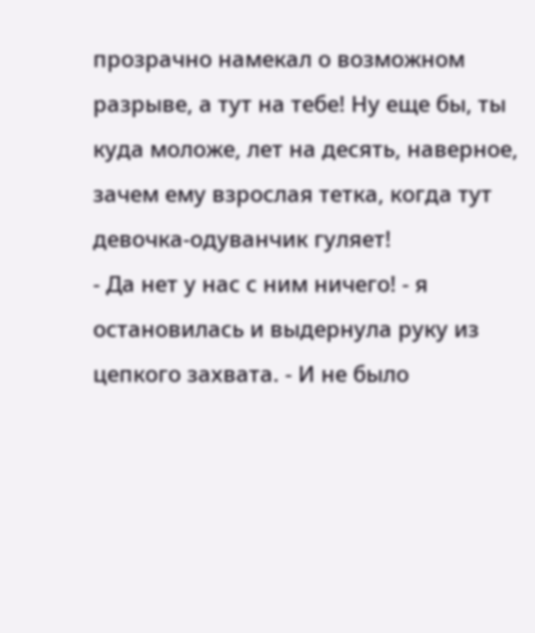прозрачно намекал о возможном разрыве, а тут на тебе! Ну еще бы, ты куда моложе, лет на десять, наверное, зачем ему взрослая тетка, когда тут девочка-одуванчик гуляет!
- Да нет у нас с ним ничего! - я остановилась и выдернула руку из цепкого захвата. - И не было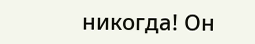никогда! Он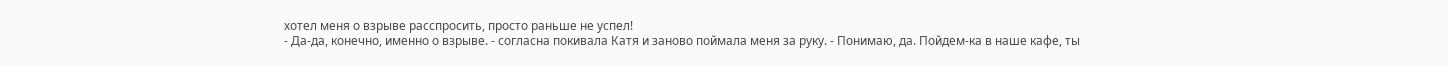хотел меня о взрыве расспросить, просто раньше не успел!
- Да-да, конечно, именно о взрыве. - согласна покивала Катя и заново поймала меня за руку. - Понимаю, да. Пойдем-ка в наше кафе, ты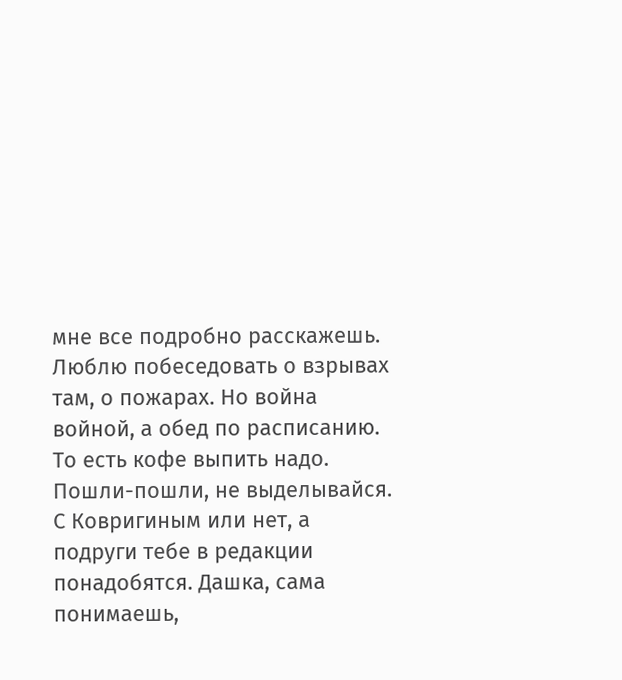мне все подробно расскажешь. Люблю побеседовать о взрывах там, о пожарах. Но война войной, а обед по расписанию. То есть кофе выпить надо. Пошли-пошли, не выделывайся. С Ковригиным или нет, а подруги тебе в редакции понадобятся. Дашка, сама понимаешь,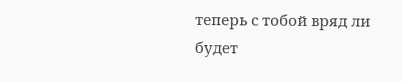теперь с тобой вряд ли будет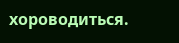хороводиться.